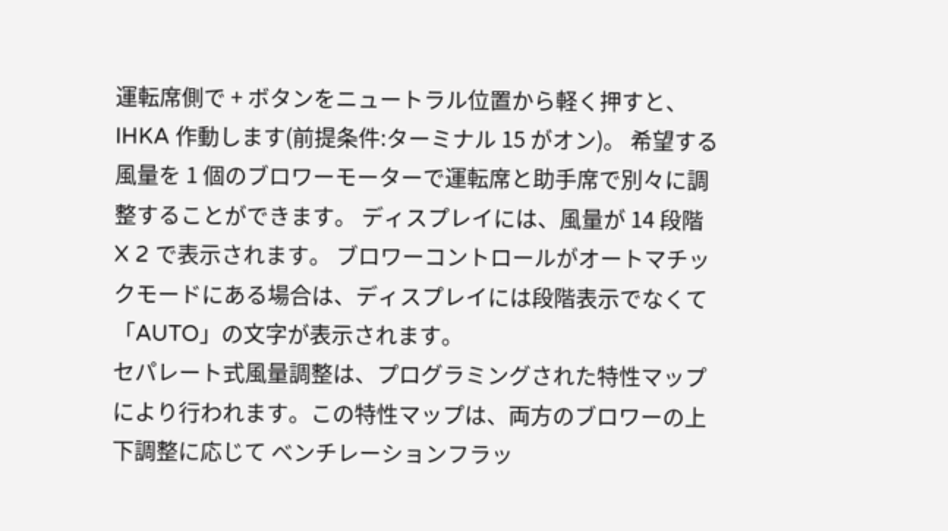運転席側で + ボタンをニュートラル位置から軽く押すと、IHKA 作動します(前提条件:ターミナル 15 がオン)。 希望する風量を 1 個のブロワーモーターで運転席と助手席で別々に調整することができます。 ディスプレイには、風量が 14 段階 X 2 で表示されます。 ブロワーコントロールがオートマチックモードにある場合は、ディスプレイには段階表示でなくて「AUTO」の文字が表示されます。
セパレート式風量調整は、プログラミングされた特性マップにより行われます。この特性マップは、両方のブロワーの上下調整に応じて ベンチレーションフラッ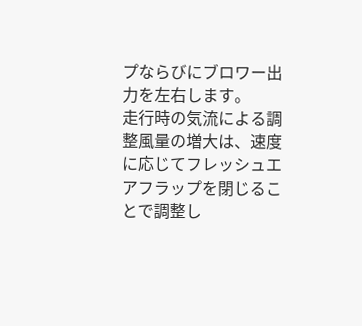プならびにブロワー出力を左右します。
走行時の気流による調整風量の増大は、速度に応じてフレッシュエアフラップを閉じることで調整し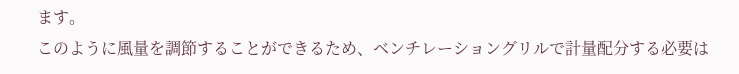ます。
このように風量を調節することができるため、ベンチレーショングリルで計量配分する必要は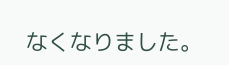なくなりました。